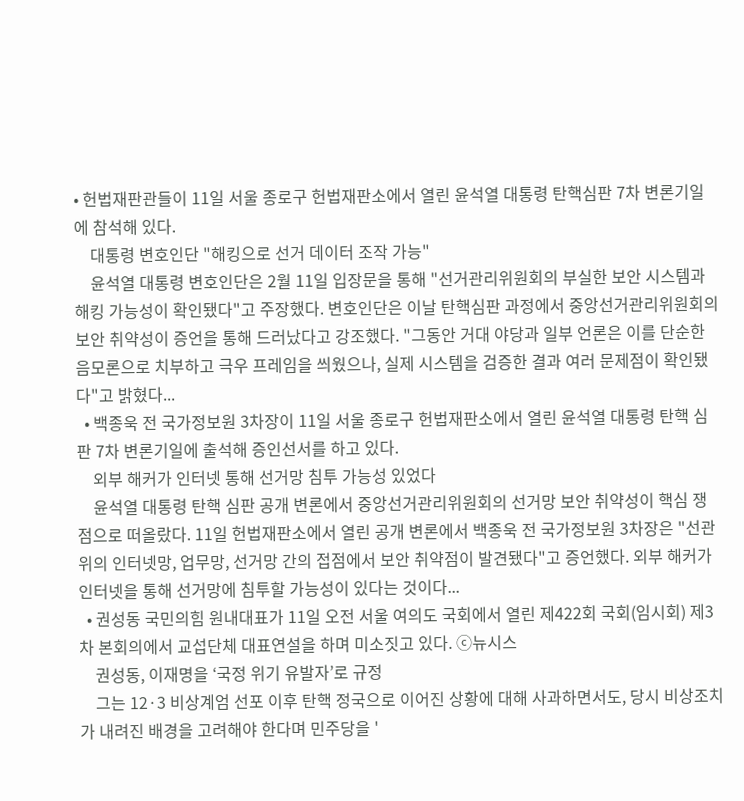• 헌법재판관들이 11일 서울 종로구 헌법재판소에서 열린 윤석열 대통령 탄핵심판 7차 변론기일에 참석해 있다.
    대통령 변호인단 "해킹으로 선거 데이터 조작 가능"
    윤석열 대통령 변호인단은 2월 11일 입장문을 통해 "선거관리위원회의 부실한 보안 시스템과 해킹 가능성이 확인됐다"고 주장했다. 변호인단은 이날 탄핵심판 과정에서 중앙선거관리위원회의 보안 취약성이 증언을 통해 드러났다고 강조했다. "그동안 거대 야당과 일부 언론은 이를 단순한 음모론으로 치부하고 극우 프레임을 씌웠으나, 실제 시스템을 검증한 결과 여러 문제점이 확인됐다"고 밝혔다...
  • 백종욱 전 국가정보원 3차장이 11일 서울 종로구 헌법재판소에서 열린 윤석열 대통령 탄핵 심판 7차 변론기일에 출석해 증인선서를 하고 있다.
    외부 해커가 인터넷 통해 선거망 침투 가능성 있었다
    윤석열 대통령 탄핵 심판 공개 변론에서 중앙선거관리위원회의 선거망 보안 취약성이 핵심 쟁점으로 떠올랐다. 11일 헌법재판소에서 열린 공개 변론에서 백종욱 전 국가정보원 3차장은 "선관위의 인터넷망, 업무망, 선거망 간의 접점에서 보안 취약점이 발견됐다"고 증언했다. 외부 해커가 인터넷을 통해 선거망에 침투할 가능성이 있다는 것이다...
  • 권성동 국민의힘 원내대표가 11일 오전 서울 여의도 국회에서 열린 제422회 국회(임시회) 제3차 본회의에서 교섭단체 대표연설을 하며 미소짓고 있다. ⓒ뉴시스
    권성동, 이재명을 ‘국정 위기 유발자’로 규정
    그는 12·3 비상계엄 선포 이후 탄핵 정국으로 이어진 상황에 대해 사과하면서도, 당시 비상조치가 내려진 배경을 고려해야 한다며 민주당을 '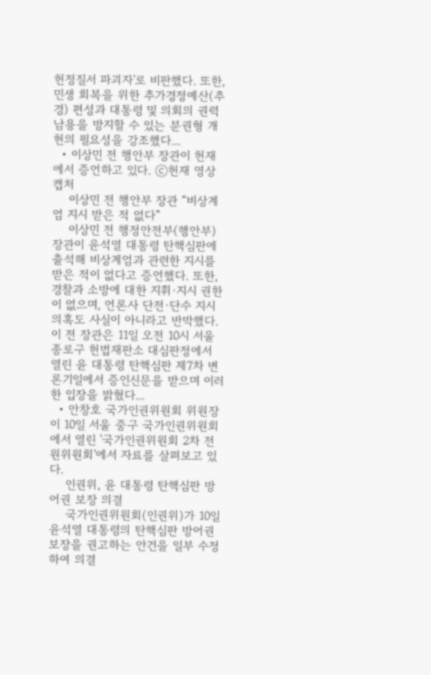헌정질서 파괴자'로 비판했다. 또한, 민생 회복을 위한 추가경정예산(추경) 편성과 대통령 및 의회의 권력 남용을 방지할 수 있는 분권형 개헌의 필요성을 강조했다...
  • 이상민 전 행안부 장관이 헌재에서 증언하고 있다. ⓒ헌재 영상 캡처
    이상민 전 행안부 장관 “비상계엄 지시 받은 적 없다”
    이상민 전 행정안전부(행안부) 장관이 윤석열 대통령 탄핵심판에 출석해 비상계엄과 관련한 지시를 받은 적이 없다고 증언했다. 또한, 경찰과 소방에 대한 지휘·지시 권한이 없으며, 언론사 단전·단수 지시 의혹도 사실이 아니라고 반박했다. 이 전 장관은 11일 오전 10시 서울 종로구 헌법재판소 대심판정에서 열린 윤 대통령 탄핵심판 제7차 변론기일에서 증인신문을 받으며 이러한 입장을 밝혔다...
  • 안창호 국가인권위원회 위원장이 10일 서울 중구 국가인권위원회에서 열린 '국가인권위원회 2차 전원위원회'에서 자료를 살펴보고 있다.
    인권위, 윤 대통령 탄핵심판 방어권 보장 의결
    국가인권위원회(인권위)가 10일 윤석열 대통령의 탄핵심판 방어권 보장을 권고하는 안건을 일부 수정하여 의결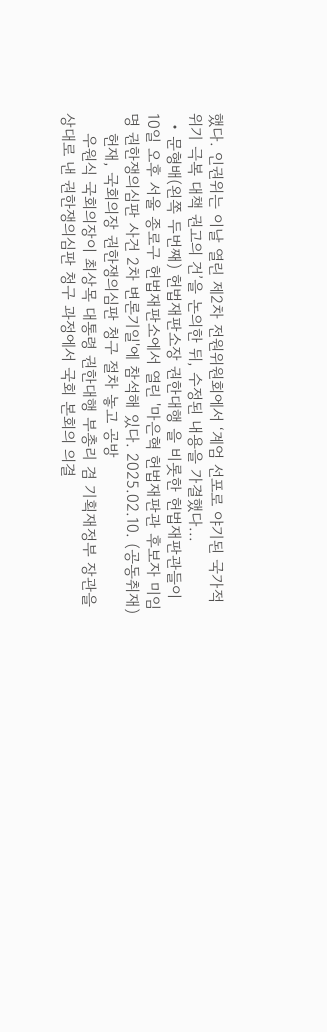했다. 인권위는 이날 열린 제2차 전원위원회에서 ‘계엄 선포로 야기된 국가적 위기 극복 대책 권고의 건’을 논의한 뒤, 수정된 내용을 가결했다...
  • 문형배(왼쪽 두번째) 헌법재판소장 권한대행 을 비롯한 헌법재판관들이 10일 오후 서울 종로구 헌법재판소에서 열린 '마은혁 헌법재판관 후보자 미임명 권한쟁의심판 사건 2차 변론기일'에 참석해 있다. 2025.02.10. (공동취재)
    헌재, 국회의장 권한쟁의심판 청구 절차 놓고 공방
    우원식 국회의장이 최상목 대통령 권한대행 부총리 겸 기획재정부 장관을 상대로 낸 권한쟁의심판 청구 과정에서 국회 본회의 의결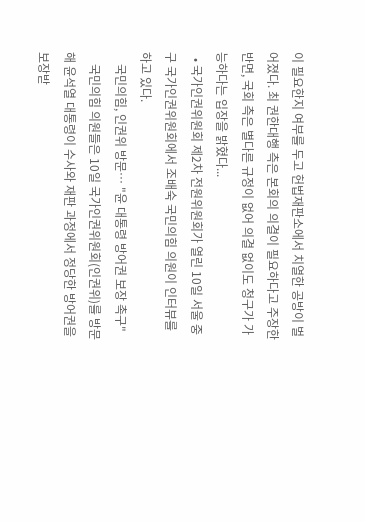이 필요한지 여부를 두고 헌법재판소에서 치열한 공방이 벌어졌다. 최 권한대행 측은 본회의 의결이 필요하다고 주장한 반면, 국회 측은 별다른 규정이 없어 의결 없이도 청구가 가능하다는 입장을 밝혔다...
  • 국가인권위원회 제2차 전원위원회가 열린 10일 서울 중구 국가인권위원회에서 조배숙 국민의힘 의원이 인터뷰를 하고 있다.
    국민의힘, 인권위 방문… "윤 대통령 방어권 보장 촉구"
    국민의힘 의원들은 10일 국가인권위원회(인권위)를 방문해 윤석열 대통령이 수사와 재판 과정에서 정당한 방어권을 보장받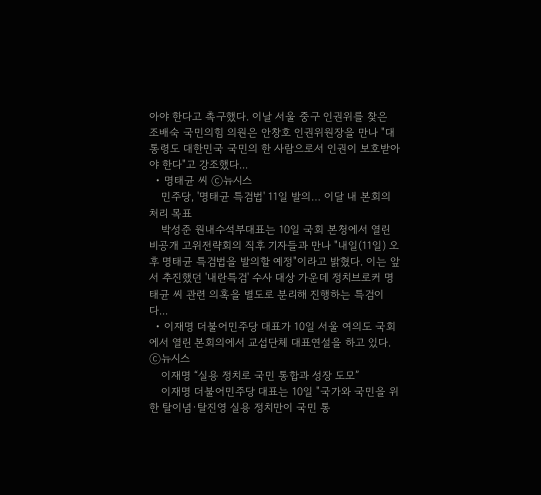아야 한다고 촉구했다. 이날 서울 중구 인권위를 찾은 조배숙 국민의힘 의원은 안창호 인권위원장을 만나 "대통령도 대한민국 국민의 한 사람으로서 인권이 보호받아야 한다"고 강조했다...
  • 명태균 씨 ⓒ뉴시스
    민주당, '명태균 특검법' 11일 발의… 이달 내 본회의 처리 목표
    박성준 원내수석부대표는 10일 국회 본청에서 열린 비공개 고위전략회의 직후 기자들과 만나 "내일(11일) 오후 명태균 특검법을 발의할 예정"이라고 밝혔다. 이는 앞서 추진했던 '내란특검' 수사 대상 가운데 정치브로커 명태균 씨 관련 의혹을 별도로 분리해 진행하는 특검이다...
  • 이재명 더불어민주당 대표가 10일 서울 여의도 국회에서 열린 본회의에서 교섭단체 대표연설을 하고 있다. ⓒ뉴시스
    이재명 “실용 정치로 국민 통합과 성장 도모”
    이재명 더불어민주당 대표는 10일 "국가와 국민을 위한 탈이념·탈진영 실용 정치만이 국민 통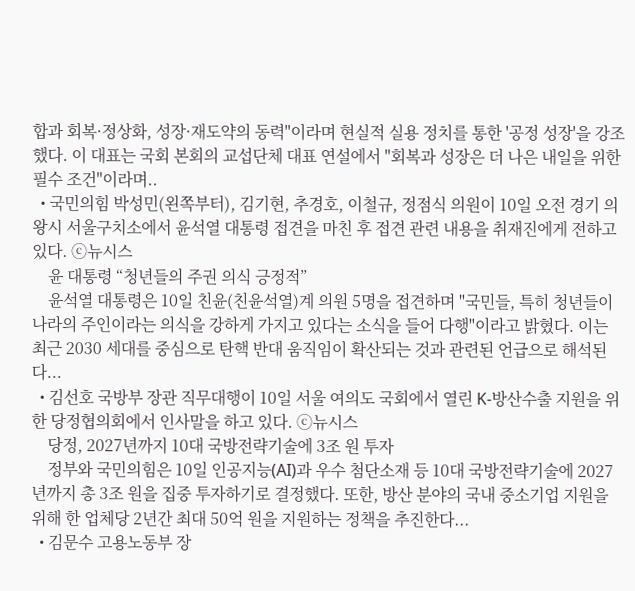합과 회복·정상화, 성장·재도약의 동력"이라며 현실적 실용 정치를 통한 '공정 성장'을 강조했다. 이 대표는 국회 본회의 교섭단체 대표 연설에서 "회복과 성장은 더 나은 내일을 위한 필수 조건"이라며..
  • 국민의힘 박성민(왼쪽부터), 김기현, 추경호, 이철규, 정점식 의원이 10일 오전 경기 의왕시 서울구치소에서 윤석열 대통령 접견을 마친 후 접견 관련 내용을 취재진에게 전하고 있다. ⓒ뉴시스
    윤 대통령 “청년들의 주권 의식 긍정적”
    윤석열 대통령은 10일 친윤(친윤석열)계 의원 5명을 접견하며 "국민들, 특히 청년들이 나라의 주인이라는 의식을 강하게 가지고 있다는 소식을 들어 다행"이라고 밝혔다. 이는 최근 2030 세대를 중심으로 탄핵 반대 움직임이 확산되는 것과 관련된 언급으로 해석된다...
  • 김선호 국방부 장관 직무대행이 10일 서울 여의도 국회에서 열린 K-방산수출 지원을 위한 당정협의회에서 인사말을 하고 있다. ⓒ뉴시스
    당정, 2027년까지 10대 국방전략기술에 3조 원 투자
    정부와 국민의힘은 10일 인공지능(AI)과 우수 첨단소재 등 10대 국방전략기술에 2027년까지 총 3조 원을 집중 투자하기로 결정했다. 또한, 방산 분야의 국내 중소기업 지원을 위해 한 업체당 2년간 최대 50억 원을 지원하는 정책을 추진한다...
  • 김문수 고용노동부 장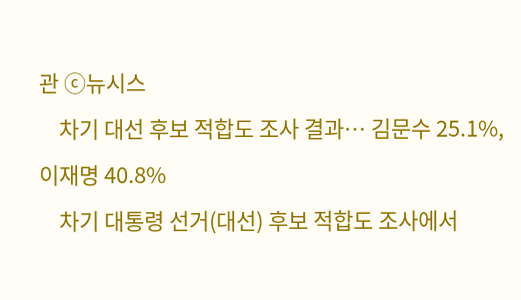관 ⓒ뉴시스
    차기 대선 후보 적합도 조사 결과… 김문수 25.1%, 이재명 40.8%
    차기 대통령 선거(대선) 후보 적합도 조사에서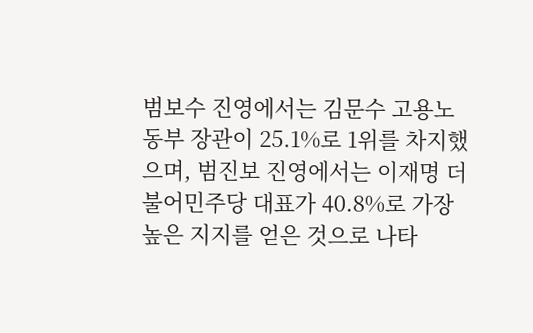범보수 진영에서는 김문수 고용노동부 장관이 25.1%로 1위를 차지했으며, 범진보 진영에서는 이재명 더불어민주당 대표가 40.8%로 가장 높은 지지를 얻은 것으로 나타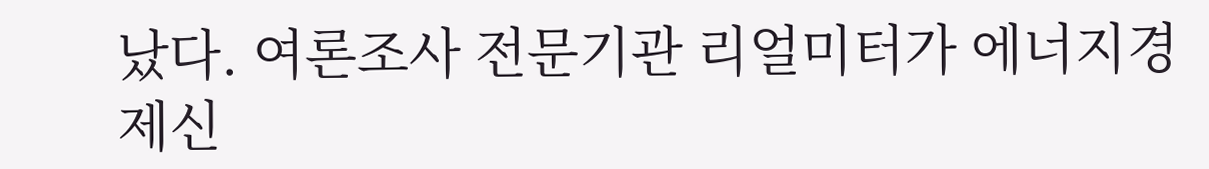났다. 여론조사 전문기관 리얼미터가 에너지경제신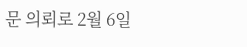문 의뢰로 2월 6일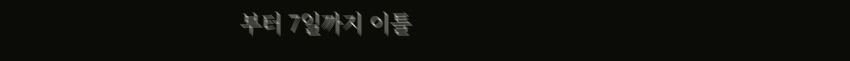부터 7일까지 이틀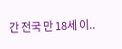간 전국 만 18세 이..